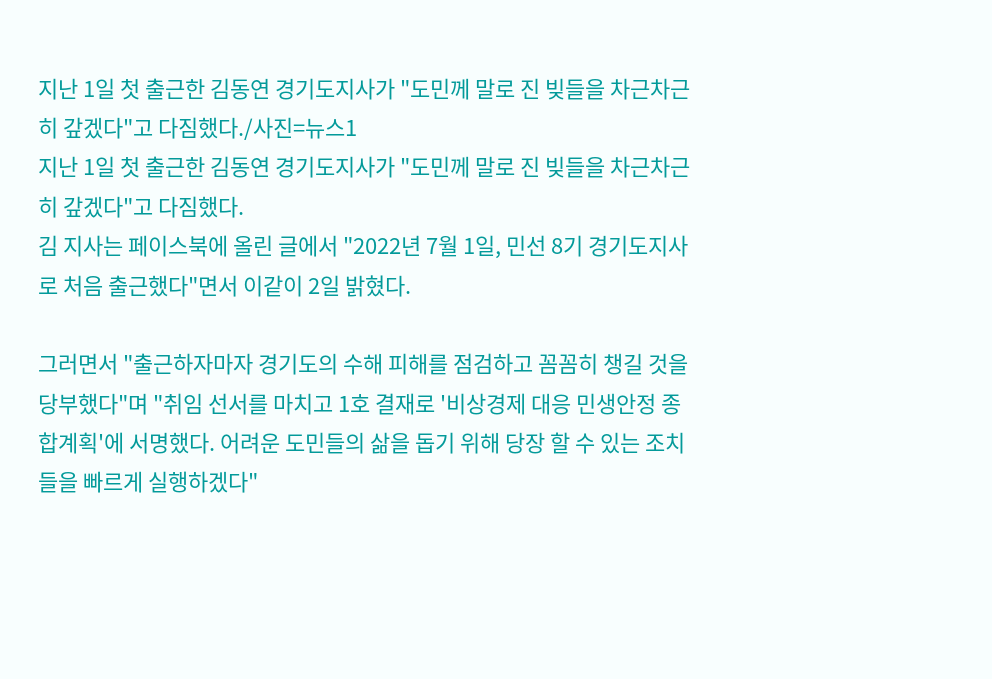지난 1일 첫 출근한 김동연 경기도지사가 "도민께 말로 진 빚들을 차근차근히 갚겠다"고 다짐했다./사진=뉴스1
지난 1일 첫 출근한 김동연 경기도지사가 "도민께 말로 진 빚들을 차근차근히 갚겠다"고 다짐했다.
김 지사는 페이스북에 올린 글에서 "2022년 7월 1일, 민선 8기 경기도지사로 처음 출근했다"면서 이같이 2일 밝혔다.

그러면서 "출근하자마자 경기도의 수해 피해를 점검하고 꼼꼼히 챙길 것을 당부했다"며 "취임 선서를 마치고 1호 결재로 '비상경제 대응 민생안정 종합계획'에 서명했다. 어려운 도민들의 삶을 돕기 위해 당장 할 수 있는 조치들을 빠르게 실행하겠다"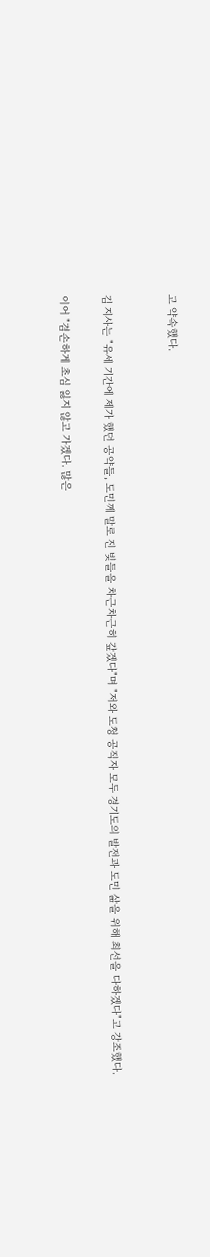고 약속했다.


김 지사는 "유세 기간에 제가 했던 공약들, 도민께 말로 진 빚들을 차근차근히 갚겠다"며 "저와 도청 공직자 모두 경기도의 발전과 도민 삶을 위해 최선을 다하겠다"고 강조했다.

이어 "겸손하게 초심 잃지 않고 가겠다. 많은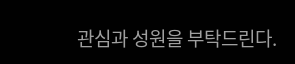관심과 성원을 부탁드린다.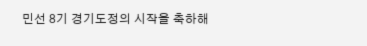민선 8기 경기도정의 시작을 축하해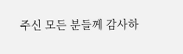주신 모든 분들께 감사하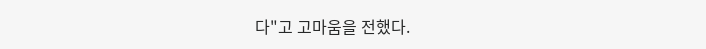다"고 고마움을 전했다.